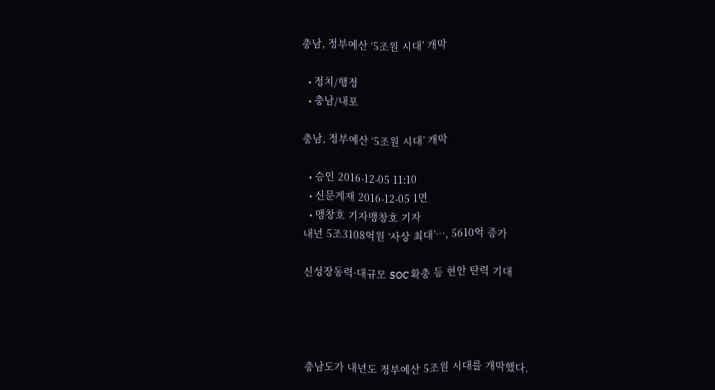충남, 정부예산 ‘5조원 시대’ 개막

  • 정치/행정
  • 충남/내포

충남, 정부예산 ‘5조원 시대’ 개막

  • 승인 2016-12-05 11:10
  • 신문게재 2016-12-05 1면
  • 맹창호 기자맹창호 기자
내년 5조3108억원 ‘사상 최대’…, 5610억 증가

신성장동력·대규모 SOC 확충 등 현안 탄력 기대




충남도가 내년도 정부예산 5조원 시대를 개막했다.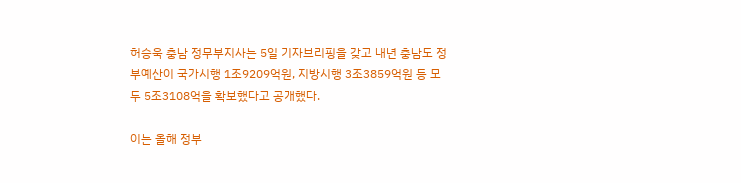허승욱 충남 정무부지사는 5일 기자브리핑을 갖고 내년 충남도 정부예산이 국가시행 1조9209억원, 지방시행 3조3859억원 등 모두 5조3108억을 확보했다고 공개했다.

이는 올해 정부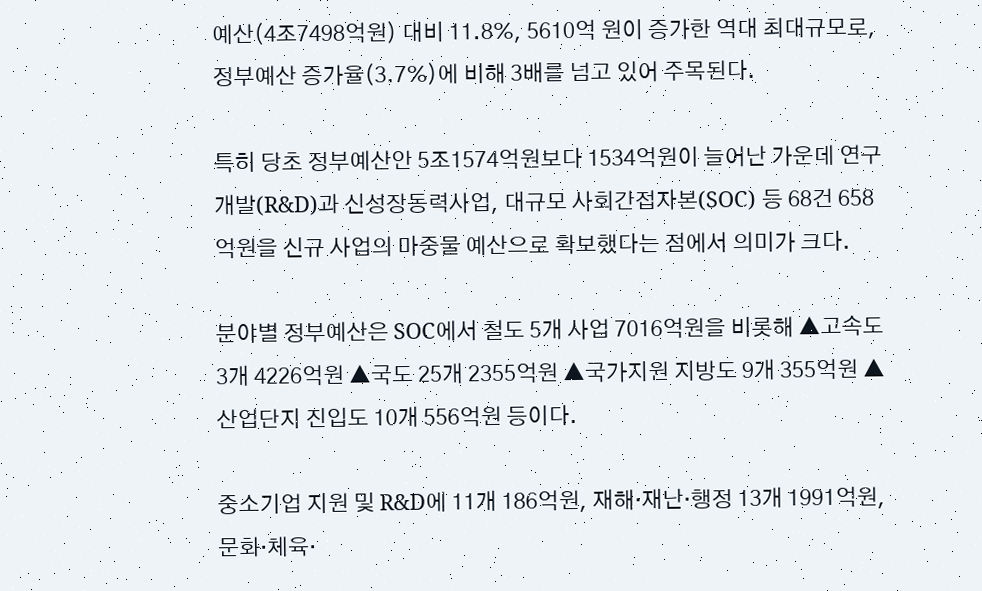예산(4조7498억원) 대비 11.8%, 5610억 원이 증가한 역대 최대규모로, 정부예산 증가율(3.7%)에 비해 3배를 넘고 있어 주목된다.

특히 당초 정부예산안 5조1574억원보다 1534억원이 늘어난 가운데 연구개발(R&D)과 신성장동력사업, 대규모 사회간접자본(SOC) 등 68건 658억원을 신규 사업의 마중물 예산으로 확보했다는 점에서 의미가 크다.

분야별 정부예산은 SOC에서 철도 5개 사업 7016억원을 비롯해 ▲고속도 3개 4226억원 ▲국도 25개 2355억원 ▲국가지원 지방도 9개 355억원 ▲산업단지 진입도 10개 556억원 등이다.

중소기업 지원 및 R&D에 11개 186억원, 재해·재난·행정 13개 1991억원, 문화·체육·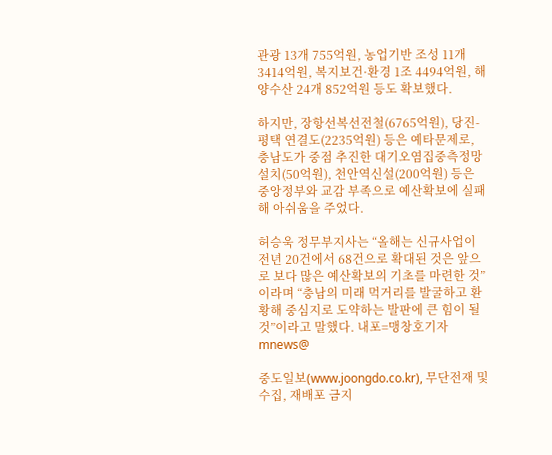관광 13개 755억원, 농업기반 조성 11개 3414억원, 복지보건·환경 1조 4494억원, 해양수산 24개 852억원 등도 확보했다.

하지만, 장항선복선전철(6765억원), 당진-평택 연결도(2235억원) 등은 예타문제로, 충남도가 중점 추진한 대기오염집중측정망설치(50억원), 천안역신설(200억원) 등은 중앙정부와 교감 부족으로 예산확보에 실패해 아쉬움을 주었다.

허승욱 정무부지사는 “올해는 신규사업이 전년 20건에서 68건으로 확대된 것은 앞으로 보다 많은 예산확보의 기초를 마련한 것”이라며 “충남의 미래 먹거리를 발굴하고 환황해 중심지로 도약하는 발판에 큰 힘이 될 것”이라고 말했다. 내포=맹창호기자 mnews@

중도일보(www.joongdo.co.kr), 무단전재 및 수집, 재배포 금지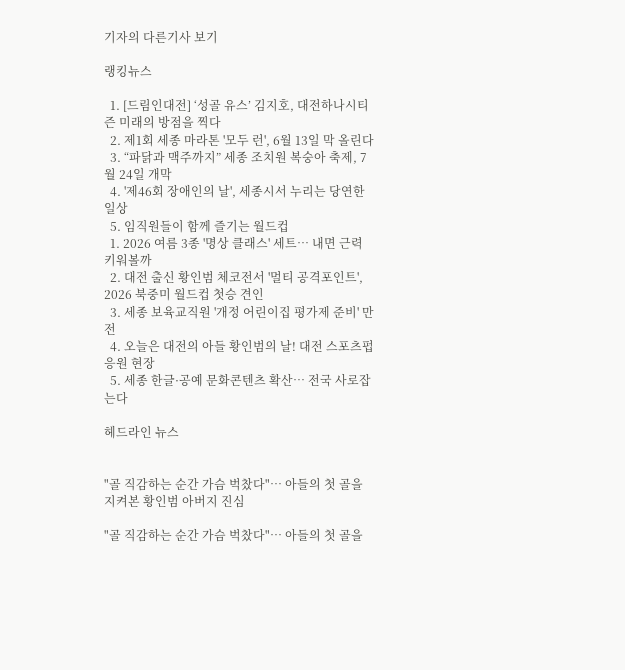기자의 다른기사 보기

랭킹뉴스

  1. [드림인대전] ‘성골 유스’ 김지호, 대전하나시티즌 미래의 방점을 찍다
  2. 제1회 세종 마라톤 '모두 런', 6월 13일 막 올린다
  3. “파닭과 맥주까지” 세종 조치원 복숭아 축제, 7월 24일 개막
  4. '제46회 장애인의 날', 세종시서 누리는 당연한 일상
  5. 임직원들이 함께 즐기는 월드컵
  1. 2026 여름 3종 '명상 클래스' 세트… 내면 근력 키워볼까
  2. 대전 출신 황인범 체코전서 '멀티 공격포인트', 2026 북중미 월드컵 첫승 견인
  3. 세종 보육교직원 '개정 어린이집 평가제 준비' 만전
  4. 오늘은 대전의 아들 황인범의 날! 대전 스포츠펍 응원 현장
  5. 세종 한글·공예 문화콘텐츠 확산… 전국 사로잡는다

헤드라인 뉴스


"골 직감하는 순간 가슴 벅찼다"… 아들의 첫 골을 지켜본 황인범 아버지 진심

"골 직감하는 순간 가슴 벅찼다"… 아들의 첫 골을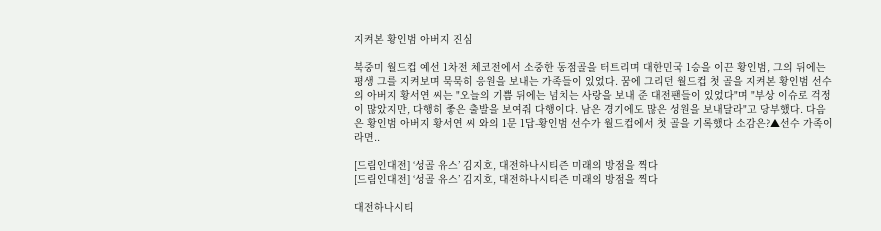지켜본 황인범 아버지 진심

북중미 월드컵 예선 1차전 체코전에서 소중한 동점골을 터트리며 대한민국 1승을 이끈 황인범, 그의 뒤에는 평생 그를 지켜보며 묵묵히 응원을 보내는 가족들이 있었다. 꿈에 그리던 월드컵 첫 골을 지켜본 황인범 선수의 아버지 황서연 씨는 "오늘의 기쁨 뒤에는 넘치는 사랑을 보내 준 대전팬들이 있었다"며 "부상 이슈로 걱정이 많았지만, 다행히 좋은 출발을 보여줘 다행이다. 남은 경기에도 많은 성원을 보내달라"고 당부했다. 다음은 황인범 아버지 황서연 씨 와의 1문 1답-황인범 선수가 월드컵에서 첫 골을 기록했다 소감은?▲선수 가족이라면..

[드림인대전] ‘성골 유스’ 김지호, 대전하나시티즌 미래의 방점을 찍다
[드림인대전] ‘성골 유스’ 김지호, 대전하나시티즌 미래의 방점을 찍다

대전하나시티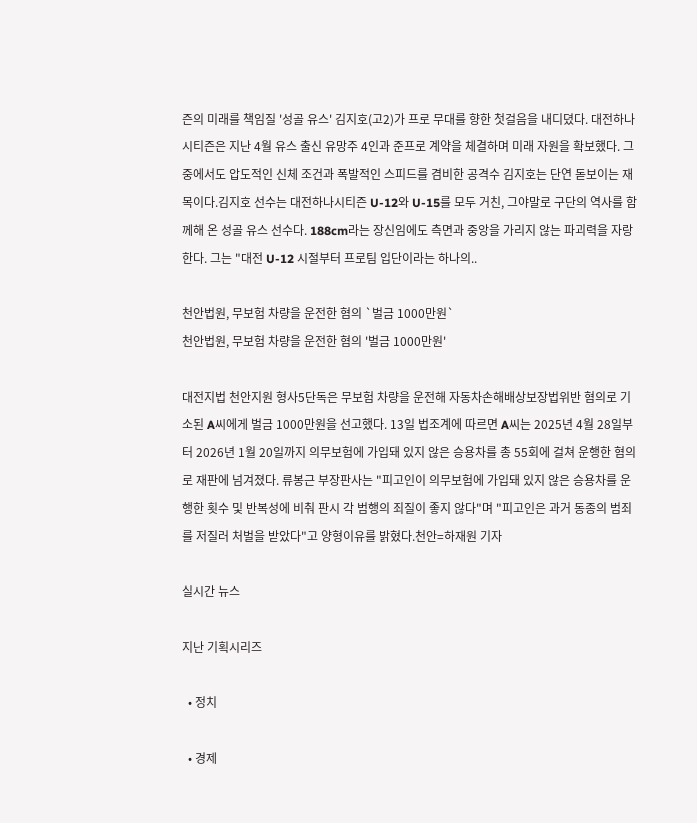즌의 미래를 책임질 '성골 유스' 김지호(고2)가 프로 무대를 향한 첫걸음을 내디뎠다. 대전하나시티즌은 지난 4월 유스 출신 유망주 4인과 준프로 계약을 체결하며 미래 자원을 확보했다. 그중에서도 압도적인 신체 조건과 폭발적인 스피드를 겸비한 공격수 김지호는 단연 돋보이는 재목이다.김지호 선수는 대전하나시티즌 U-12와 U-15를 모두 거친, 그야말로 구단의 역사를 함께해 온 성골 유스 선수다. 188cm라는 장신임에도 측면과 중앙을 가리지 않는 파괴력을 자랑한다. 그는 "대전 U-12 시절부터 프로팀 입단이라는 하나의..

천안법원, 무보험 차량을 운전한 혐의 `벌금 1000만원`
천안법원, 무보험 차량을 운전한 혐의 '벌금 1000만원'

대전지법 천안지원 형사5단독은 무보험 차량을 운전해 자동차손해배상보장법위반 혐의로 기소된 A씨에게 벌금 1000만원을 선고했다. 13일 법조계에 따르면 A씨는 2025년 4월 28일부터 2026년 1월 20일까지 의무보험에 가입돼 있지 않은 승용차를 총 55회에 걸쳐 운행한 혐의로 재판에 넘겨졌다. 류봉근 부장판사는 "피고인이 의무보험에 가입돼 있지 않은 승용차를 운행한 횟수 및 반복성에 비춰 판시 각 범행의 죄질이 좋지 않다"며 "피고인은 과거 동종의 범죄를 저질러 처벌을 받았다"고 양형이유를 밝혔다.천안=하재원 기자

실시간 뉴스

지난 기획시리즈

  • 정치

  • 경제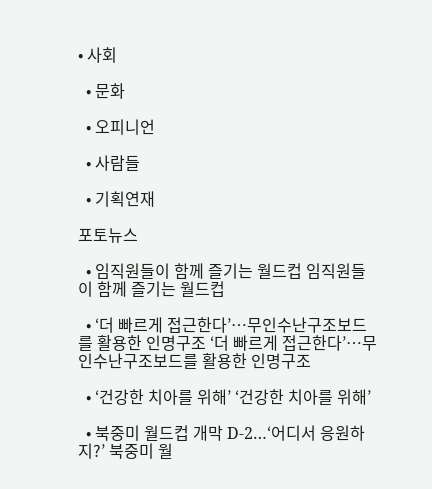• 사회

  • 문화

  • 오피니언

  • 사람들

  • 기획연재

포토뉴스

  • 임직원들이 함께 즐기는 월드컵 임직원들이 함께 즐기는 월드컵

  • ‘더 빠르게 접근한다’…무인수난구조보드를 활용한 인명구조 ‘더 빠르게 접근한다’…무인수난구조보드를 활용한 인명구조

  • ‘건강한 치아를 위해’ ‘건강한 치아를 위해’

  • 북중미 월드컵 개막 D-2…‘어디서 응원하지?’ 북중미 월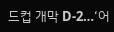드컵 개막 D-2…‘어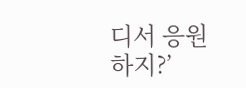디서 응원하지?’